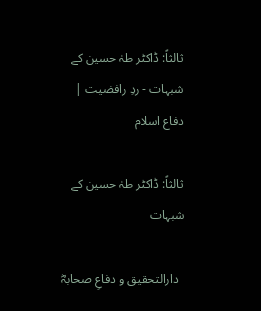ثالثاً: ڈاکٹر طہٰ حسین کے شبہات - ردِ رافضیت | دفاع اسلام

ثالثاً: ڈاکٹر طہٰ حسین کے شبہات

  دارالتحقیق و دفاعِ صحابہؓ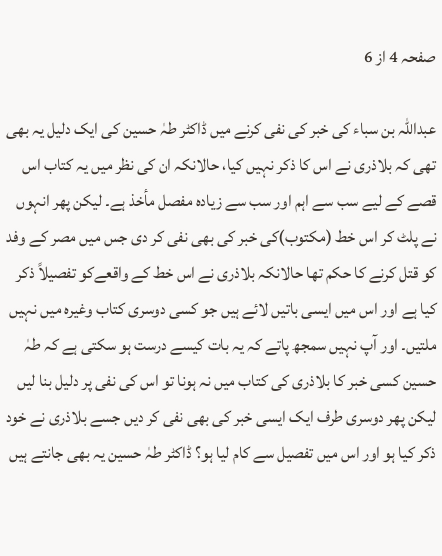صفحہ 4 از 6

عبداللہ بن سباء کی خبر کی نفی کرنے میں ڈاکٹر طہٰ حسین کی ایک دلیل یہ بھی تھی کہ بلاذری نے اس کا ذکر نہیں کیا، حالانکہ ان کی نظر میں یہ کتاب اس قصے کے لیے سب سے اہم اور سب سے زیادہ مفصل مأخذ ہے۔ لیکن پھر انہوں نے پلٹ کر اس خط (مکتوب)کی خبر کی بھی نفی کر دی جس میں مصر کے وفد کو قتل کرنے کا حکم تھا حالانکہ بلاذری نے اس خط کے واقعےکو تفصیلاً ذکر کیا ہے اور اس میں ایسی باتیں لائے ہیں جو کسی دوسری کتاب وغیرہ میں نہیں ملتیں۔ اور آپ نہیں سمجھ پاتے کہ یہ بات کیسے درست ہو سکتی ہے کہ طہٰ حسین کسی خبر کا بلاذری کی کتاب میں نہ ہونا تو اس کی نفی پر دلیل بنا لیں لیکن پھر دوسری طرف ایک ایسی خبر کی بھی نفی کر دیں جسے بلاذری نے خود ذکر کیا ہو اور اس میں تفصیل سے کام لیا ہو؟ ڈاکٹر طہٰ حسین یہ بھی جانتے ہیں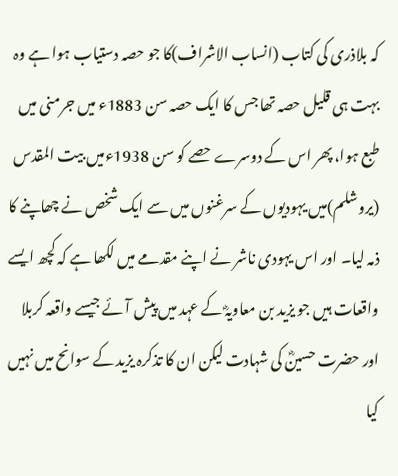کہ بلاذری کی کتاب (انساب الاشراف)کا جو حصہ دستیاب ہوا ہے وہ بہت ہی قلیل حصہ تھا جس کا ایک حصہ سن 1883ء میں جرمنی میں طبع ہوا، پھر اس کے دوسرے حصے کو سن 1938ءمیں بیت المقدس (یروشلم)میں یہودیوں کے سرغنوں میں سے ایک شخص نے چھاپنے کا ذمہ لیا۔ اور اس یہودی ناشر نے اپنے مقدمے میں لکھا ہے کہ کچھ ایسے واقعات ہیں جو یزید بن معاویہؓ کے عہد میں پیش آئے جیسے واقعہ کربلا اور حضرت حسینؓ کی شہادت لیکن ان کا تذکرہ یزید کے سوانح میں نہیں کیا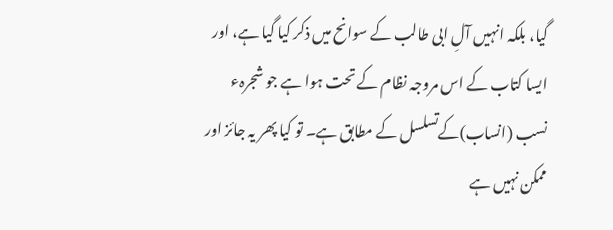گیا، بلکہ انہیں آلِ ابی طالب کے سوانح میں ذکر کیا گیا ہے، اور ایسا کتاب کے اس مروجہ نظام کے تحت ہوا ہے جو شجرہء نسب (انساب)کےتسلسل کے مطابق ہے۔ تو کیا پھر یہ جائز اور ممکن نہیں ہے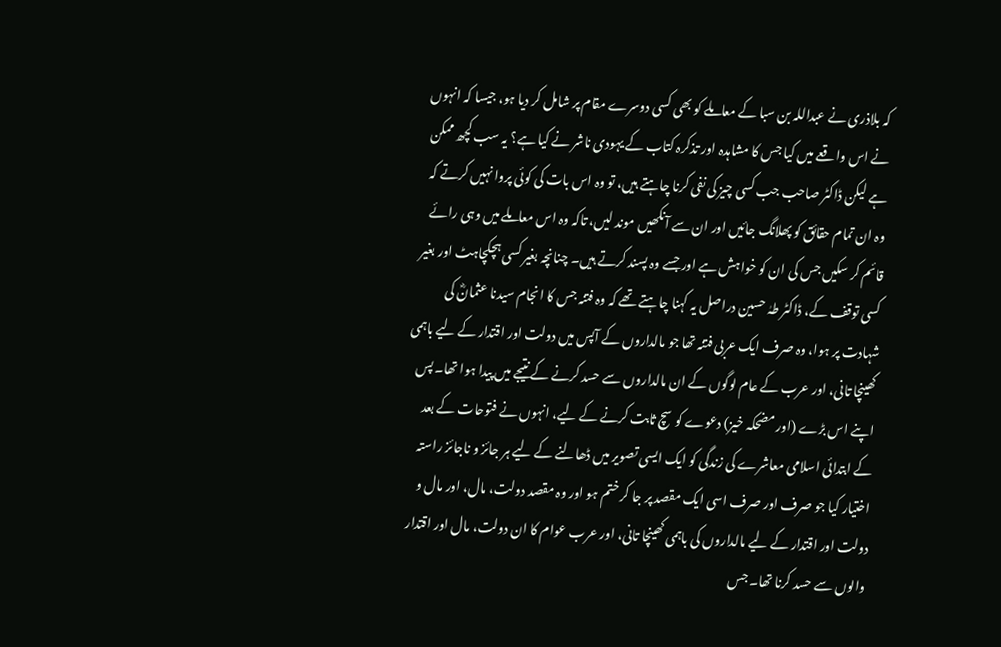کہ بلاذری نے عبداللہ بن سبا کے معاملے کو بھی کسی دوسرے مقام پر شامل کر دیا ہو، جیسا کہ انہوں نے اس واقعے میں کیا جس کا مشاہدہ اور تذکرہ کتاب کے یہودی ناشر نے کیا ہے؟ یہ سب کچھ ممکن ہے لیکن ڈاکٹر صاحب جب کسی چیز کی نفی کرنا چاہتے ہیں، تو وہ اس بات کی کوئی پروا نہیں کرتے کہ وہ ان تمام حقائق کو پھلانگ جائیں اور ان سے آنکھیں موند لیں، تاکہ وہ اس معاملے میں وہی رائے قائم کر سکیں جس کی ان کو خواہش ہے اور جسے وہ پسند کرتے ہیں۔ چنانچہ بغیر کسی ہچکچاہٹ اور بغیر کسی توقف کے، ڈاکٹر طہٰ حسین دراصل یہ کہنا چاہتے تھے کہ وہ فتنہ جس کا انجام سیدنا عثمانؓ کی شہادت پر ہوا، وہ صرف ایک عربی فتنہ تھا جو مالداروں کے آپس میں دولت اور اقتدار کے لیے باہمی کھینچا تانی، اور عرب کے عام لوگوں کے ان مالداروں سے حسد کرنے کے نتیجے میں پیدا ہوا تھا۔ پس اپنے اس بڑے (اور مضحکہ خیز) دعوے کو سچ ثابت کرنے کے لیے، انہوں نے فتوحات کے بعد کے ابتدائی اسلامی معاشرے کی زندگی کو ایک ایسی تصویر میں ڈھالنے کے لیے ہر جائز و ناجائز راستہ اختیار کیا جو صرف اور صرف اسی ایک مقصد پر جا کر ختم ہو اور وہ مقصد دولت، مال، اور مال و دولت اور اقتدار کے لیے مالداروں کی باہمی کھینچا تانی، اور عرب عوام کا ان دولت، مال اور اقتدار والوں سے حسد کرنا تھا۔ جس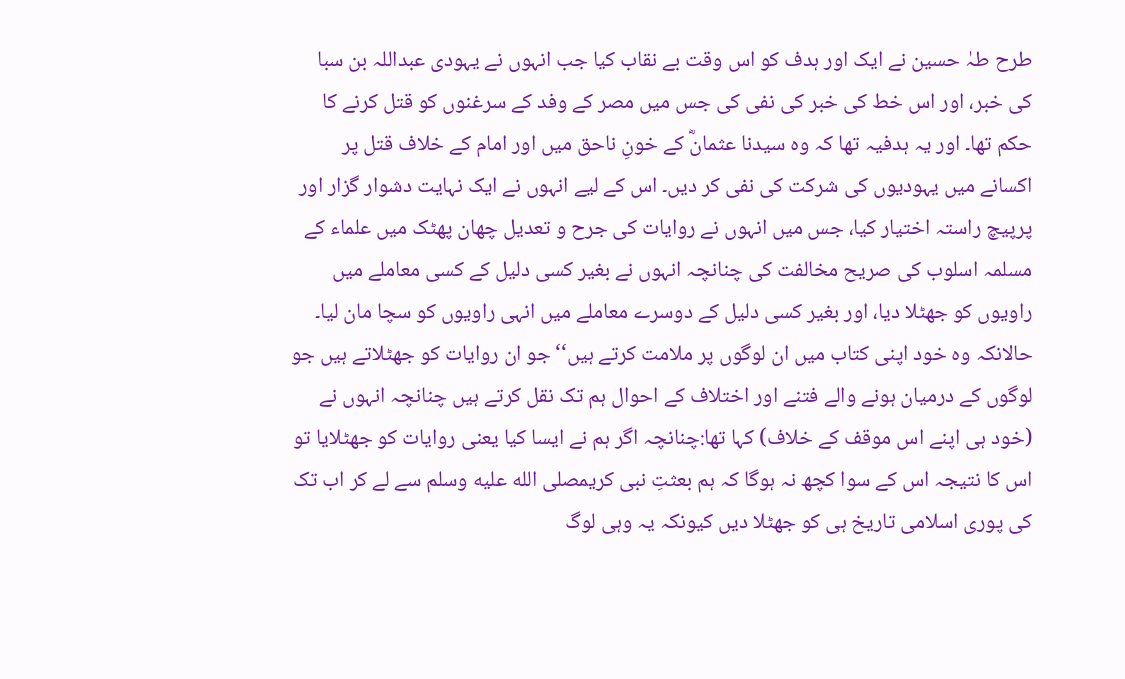طرح طہٰ حسین نے ایک اور ہدف کو اس وقت بے نقاب کیا جب انہوں نے یہودی عبداللہ بن سبا کی خبر، اور اس خط کی خبر کی نفی کی جس میں مصر کے وفد کے سرغنوں کو قتل کرنے کا حکم تھا۔ اور یہ ہدفیہ تھا کہ وہ سیدنا عثمانؓ کے خونِ ناحق میں اور امام کے خلاف قتل پر اکسانے میں یہودیوں کی شرکت کی نفی کر دیں۔ اس کے لیے انہوں نے ایک نہایت دشوار گزار اور پرپیچ راستہ اختیار کیا، جس میں انہوں نے روایات کی جرح و تعدیل چھان پھٹک میں علماء کے مسلمہ اسلوب کی صریح مخالفت کی چنانچہ انہوں نے بغیر کسی دلیل کے کسی معاملے میں راویوں کو جھٹلا دیا، اور بغیر کسی دلیل کے دوسرے معاملے میں انہی راویوں کو سچا مان لیا۔ حالانکہ وہ خود اپنی کتاب میں ان لوگوں پر ملامت کرتے ہیں‘‘جو ان روایات کو جھٹلاتے ہیں جو لوگوں کے درمیان ہونے والے فتنے اور اختلاف کے احوال ہم تک نقل کرتے ہیں چنانچہ انہوں نے (خود ہی اپنے اس موقف کے خلاف) کہا تھا:چنانچہ اگر ہم نے ایسا کیا یعنی روایات کو جھٹلایا تو اس کا نتیجہ اس کے سوا کچھ نہ ہوگا کہ ہم بعثتِ نبی کریمصلى الله عليه وسلم سے لے کر اب تک کی پوری اسلامی تاریخ ہی کو جھٹلا دیں کیونکہ یہ وہی لوگ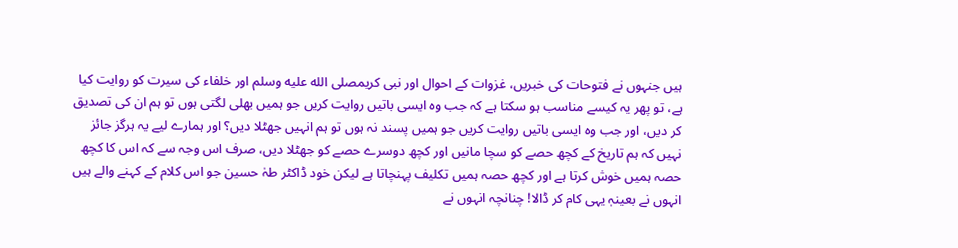ہیں جنہوں نے فتوحات کی خبریں، غزوات کے احوال اور نبی کریمصلى الله عليه وسلم اور خلفاء کی سیرت کو روایت کیا ہے، تو پھر یہ کیسے مناسب ہو سکتا ہے کہ جب وہ ایسی باتیں روایت کریں جو ہمیں بھلی لگتی ہوں تو ہم ان کی تصدیق کر دیں، اور جب وہ ایسی باتیں روایت کریں جو ہمیں پسند نہ ہوں تو ہم انہیں جھٹلا دیں؟ اور ہمارے لیے یہ ہرگز جائز نہیں کہ ہم تاریخ کے کچھ حصے کو سچا مانیں اور کچھ دوسرے حصے کو جھٹلا دیں، صرف اس وجہ سے کہ اس کا کچھ حصہ ہمیں خوش کرتا ہے اور کچھ حصہ ہمیں تکلیف پہنچاتا ہے لیکن خود ڈاکٹر طہٰ حسین جو اس کلام کے کہنے والے ہیں انہوں نے بعینہٖ یہی کام کر ڈالا! چنانچہ انہوں نے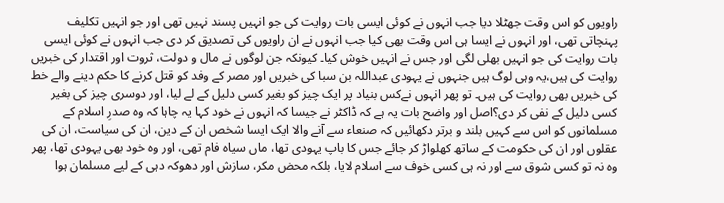راویوں کو اس وقت جھٹلا دیا جب انہوں نے کوئی ایسی بات روایت کی جو انہیں پسند نہیں تھی اور جو انہیں تکلیف پہنچاتی تھی، اور انہوں نے ایسا ہی اس وقت بھی کیا جب انہوں نے ان راویوں کی تصدیق کر دی جب انہوں نے کوئی ایسی بات روایت کی جو انہیں بھلی لگی اور جس نے انہیں خوش کیا۔ کیونکہ جن لوگوں نے مال و دولت، ثروت اور اقتدار کی خبریں روایت کی ہیں،یہ وہی لوگ ہیں جنہوں نے یہودی عبداللہ بن سبا کی خبریں اور مصر کے وفد کو قتل کرنے کا حکم دینے والے خط کی خبریں بھی روایت کی ہیں۔ تو پھر انہوں نےکس بنیاد پر ایک چیز کو بغیر کسی دلیل کے لے لیا، اور دوسری چیز کی بغیر کسی دلیل کے نفی کر دی؟اصل اور واضح بات یہ ہے کہ ڈاکٹر نے جیسا کہ انہوں نے خود کہا یہ چاہا کہ وہ صدرِ اسلام کے مسلمانوں کو اس سے کہیں بلند و برتر دکھائیں کہ صنعاء سے آنے والا ایک ایسا شخص ان کے دین، ان کی سیاست، ان کی عقلوں اور ان کی حکومت کے ساتھ کھلواڑ کر جائے جس کا باپ یہودی تھا، ماں سیاہ فام تھی، اور وہ خود بھی یہودی تھا، پھر وہ نہ تو کسی شوق سے اور نہ ہی کسی خوف سے اسلام لایا، بلکہ محض مکر، سازش اور دھوکہ دہی کے لیے مسلمان ہوا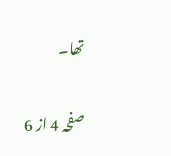تھا۔

صفحہ 4 از 6